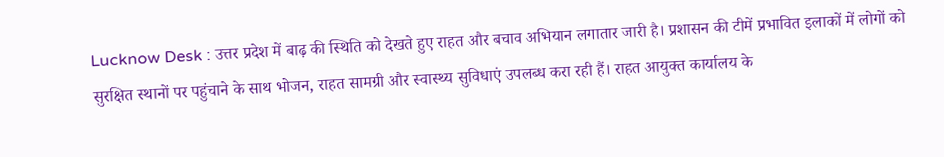Lucknow Desk : उत्तर प्रदेश में बाढ़ की स्थिति को देखते हुए राहत और बचाव अभियान लगातार जारी है। प्रशासन की टीमें प्रभावित इलाकों में लोगों को सुरक्षित स्थानों पर पहुंचाने के साथ भोजन, राहत सामग्री और स्वास्थ्य सुविधाएं उपलब्ध करा रही हैं। राहत आयुक्त कार्यालय के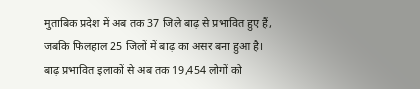मुताबिक प्रदेश में अब तक 37 जिले बाढ़ से प्रभावित हुए हैं, जबकि फिलहाल 25 जिलों में बाढ़ का असर बना हुआ है। बाढ़ प्रभावित इलाकों से अब तक 19,454 लोगों को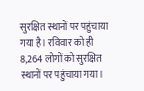सुरक्षित स्थानों पर पहुंचाया गया है। रविवार को ही 8,264 लोगों को सुरक्षित स्थानों पर पहुंचाया गया।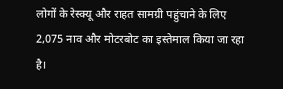लोगों के रेस्क्यू और राहत सामग्री पहुंचाने के लिए 2,075 नाव और मोटरबोट का इस्तेमाल किया जा रहा है।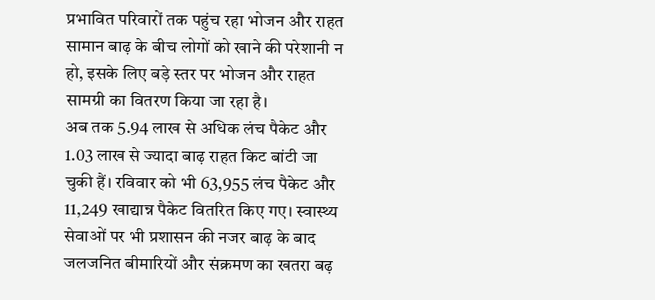प्रभावित परिवारों तक पहुंच रहा भोजन और राहत सामान बाढ़ के बीच लोगों को खाने की परेशानी न हो, इसके लिए बड़े स्तर पर भोजन और राहत सामग्री का वितरण किया जा रहा है।
अब तक 5.94 लाख से अधिक लंच पैकेट और 1.03 लाख से ज्यादा बाढ़ राहत किट बांटी जा चुकी हैं। रविवार को भी 63,955 लंच पैकेट और 11,249 खाद्यान्न पैकेट वितरित किए गए। स्वास्थ्य सेवाओं पर भी प्रशासन की नजर बाढ़ के बाद जलजनित बीमारियों और संक्रमण का खतरा बढ़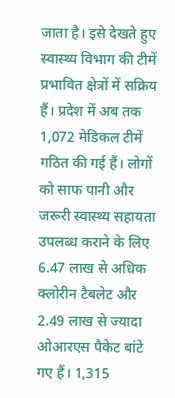जाता है। इसे देखते हुए स्वास्थ्य विभाग की टीमें प्रभावित क्षेत्रों में सक्रिय हैं। प्रदेश में अब तक 1,072 मेडिकल टीमें गठित की गई हैं। लोगों को साफ पानी और जरूरी स्वास्थ्य सहायता उपलब्ध कराने के लिए 6.47 लाख से अधिक क्लोरीन टैबलेट और 2.49 लाख से ज्यादा ओआरएस पैकेट बांटे गए हैं। 1,315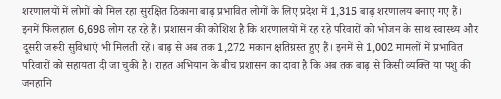शरणालयों में लोगों को मिल रहा सुरक्षित ठिकाना बाढ़ प्रभावित लोगों के लिए प्रदेश में 1,315 बाढ़ शरणालय बनाए गए हैं।
इनमें फिलहाल 6,698 लोग रह रहे हैं। प्रशासन की कोशिश है कि शरणालयों में रह रहे परिवारों को भोजन के साथ स्वास्थ्य और दूसरी जरूरी सुविधाएं भी मिलती रहें। बाढ़ से अब तक 1,272 मकान क्षतिग्रस्त हुए हैं। इनमें से 1,002 मामलों में प्रभावित परिवारों को सहायता दी जा चुकी है। राहत अभियान के बीच प्रशासन का दावा है कि अब तक बाढ़ से किसी व्यक्ति या पशु की जनहानि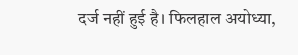दर्ज नहीं हुई है। फिलहाल अयोध्या,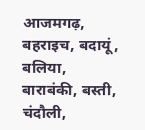आजमगढ़, बहराइच, बदायूं, बलिया, बाराबंकी, बस्ती, चंदौली,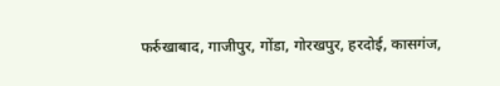फर्रुखाबाद, गाजीपुर, गोंडा, गोरखपुर, हरदोई, कासगंज,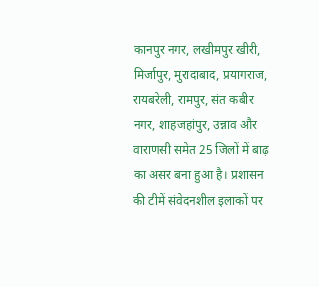कानपुर नगर, लखीमपुर खीरी, मिर्जापुर, मुरादाबाद, प्रयागराज, रायबरेली, रामपुर, संत कबीर नगर, शाहजहांपुर, उन्नाव और वाराणसी समेत 25 जिलों में बाढ़ का असर बना हुआ है। प्रशासन की टीमें संवेदनशील इलाकों पर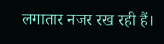लगातार नजर रख रही हैं।